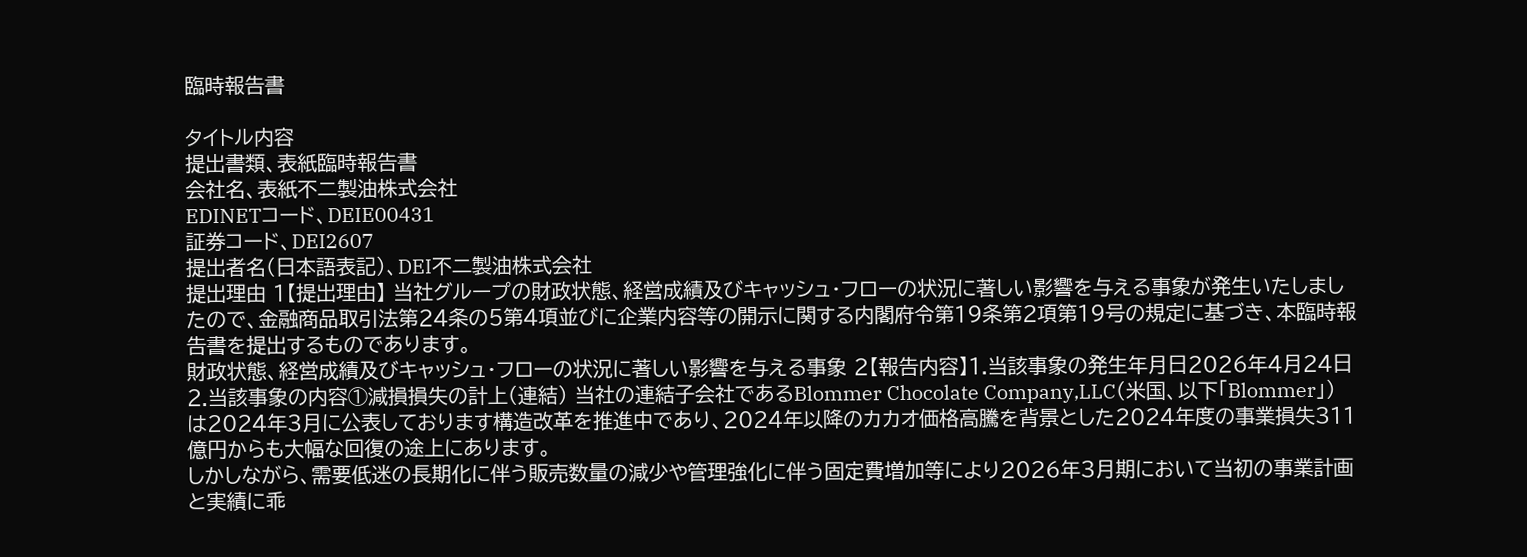臨時報告書

タイトル内容
提出書類、表紙臨時報告書
会社名、表紙不二製油株式会社
EDINETコード、DEIE00431
証券コード、DEI2607
提出者名(日本語表記)、DEI不二製油株式会社
提出理由 1【提出理由】 当社グループの財政状態、経営成績及びキャッシュ・フローの状況に著しい影響を与える事象が発生いたしましたので、金融商品取引法第24条の5第4項並びに企業内容等の開示に関する内閣府令第19条第2項第19号の規定に基づき、本臨時報告書を提出するものであります。
財政状態、経営成績及びキャッシュ・フローの状況に著しい影響を与える事象 2【報告内容】1.当該事象の発生年月日2026年4月24日 2.当該事象の内容①減損損失の計上(連結) 当社の連結子会社であるBlommer Chocolate Company,LLC(米国、以下「Blommer」)は2024年3月に公表しております構造改革を推進中であり、2024年以降のカカオ価格高騰を背景とした2024年度の事業損失311億円からも大幅な回復の途上にあります。
しかしながら、需要低迷の長期化に伴う販売数量の減少や管理強化に伴う固定費増加等により2026年3月期において当初の事業計画と実績に乖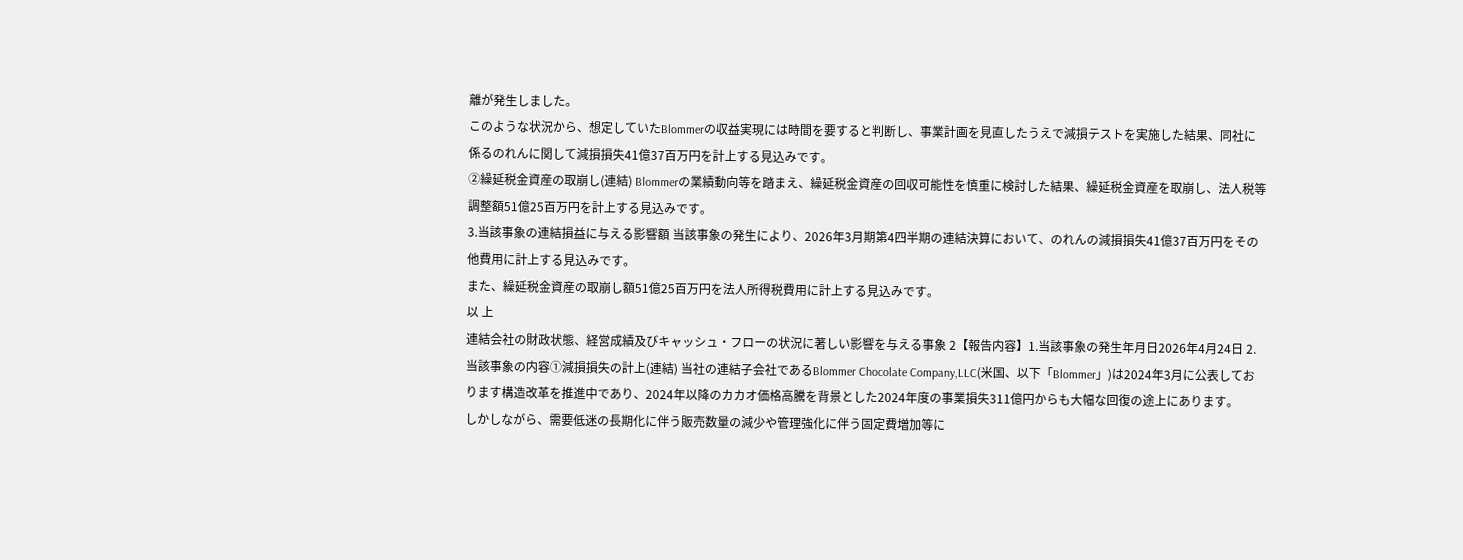離が発生しました。
このような状況から、想定していたBlommerの収益実現には時間を要すると判断し、事業計画を見直したうえで減損テストを実施した結果、同社に係るのれんに関して減損損失41億37百万円を計上する見込みです。
②繰延税金資産の取崩し(連結) Blommerの業績動向等を踏まえ、繰延税金資産の回収可能性を慎重に検討した結果、繰延税金資産を取崩し、法人税等調整額51億25百万円を計上する見込みです。
3.当該事象の連結損益に与える影響額 当該事象の発生により、2026年3月期第4四半期の連結決算において、のれんの減損損失41億37百万円をその他費用に計上する見込みです。
また、繰延税金資産の取崩し額51億25百万円を法人所得税費用に計上する見込みです。
以 上
連結会社の財政状態、経営成績及びキャッシュ・フローの状況に著しい影響を与える事象 2【報告内容】1.当該事象の発生年月日2026年4月24日 2.当該事象の内容①減損損失の計上(連結) 当社の連結子会社であるBlommer Chocolate Company,LLC(米国、以下「Blommer」)は2024年3月に公表しております構造改革を推進中であり、2024年以降のカカオ価格高騰を背景とした2024年度の事業損失311億円からも大幅な回復の途上にあります。
しかしながら、需要低迷の長期化に伴う販売数量の減少や管理強化に伴う固定費増加等に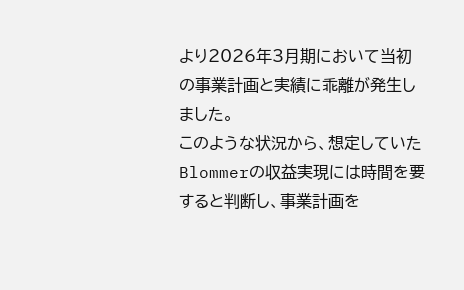より2026年3月期において当初の事業計画と実績に乖離が発生しました。
このような状況から、想定していたBlommerの収益実現には時間を要すると判断し、事業計画を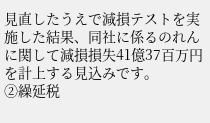見直したうえで減損テストを実施した結果、同社に係るのれんに関して減損損失41億37百万円を計上する見込みです。
②繰延税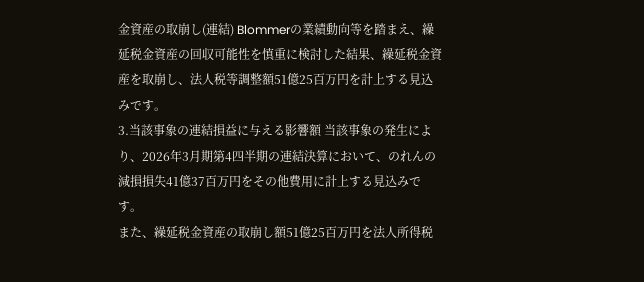金資産の取崩し(連結) Blommerの業績動向等を踏まえ、繰延税金資産の回収可能性を慎重に検討した結果、繰延税金資産を取崩し、法人税等調整額51億25百万円を計上する見込みです。
3.当該事象の連結損益に与える影響額 当該事象の発生により、2026年3月期第4四半期の連結決算において、のれんの減損損失41億37百万円をその他費用に計上する見込みです。
また、繰延税金資産の取崩し額51億25百万円を法人所得税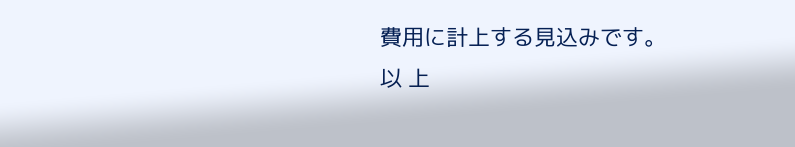費用に計上する見込みです。
以 上